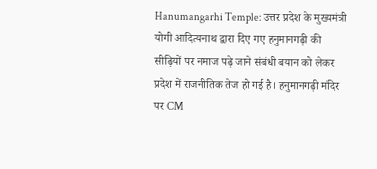Hanumangarhi Temple: उत्तर प्रदेश के मुख्यमंत्री योगी आदित्यनाथ द्वारा दिए गए हनुमानगढ़ी की सीढ़ियों पर नमाज पढ़े जाने संबंधी बयान को लेकर प्रदेश में राजनीतिक तेज हो गई है। हनुमानगढ़ी मंदिर पर CM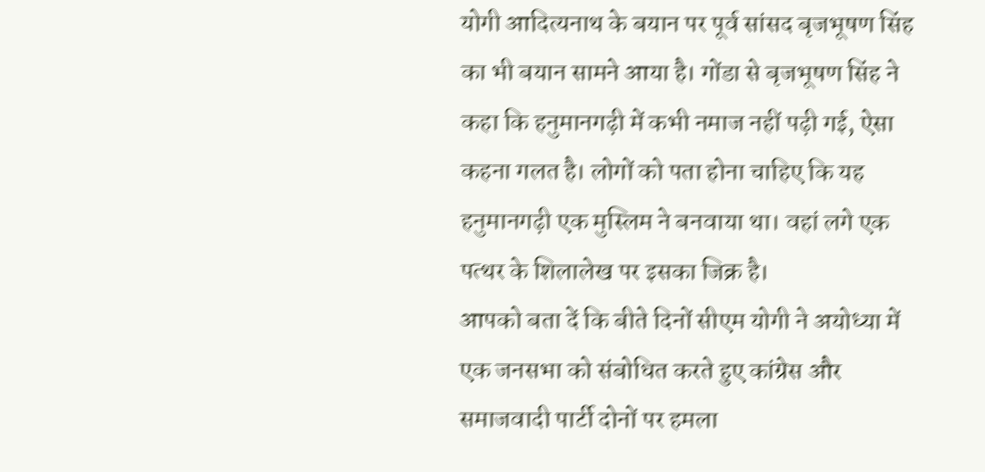योगी आदित्यनाथ के बयान पर पूर्व सांसद बृजभूषण सिंह का भी बयान सामने आया है। गोंडा से बृजभूषण सिंह ने कहा कि हनुमानगढ़ी में कभी नमाज नहीं पढ़ी गई, ऐसा कहना गलत है। लोगों को पता होना चाहिए कि यह हनुमानगढ़ी एक मुस्लिम ने बनवाया था। वहां लगे एक पत्थर के शिलालेख पर इसका जिक्र है।
आपको बता दें कि बीते दिनों सीएम योगी ने अयोध्या में एक जनसभा को संबोधित करते हुए कांग्रेस और समाजवादी पार्टी दोनों पर हमला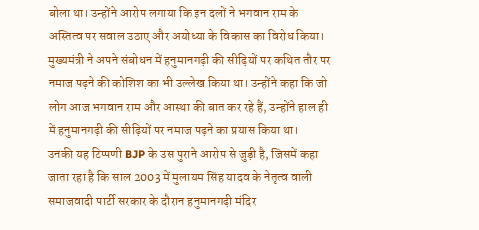बोला था। उन्होंने आरोप लगाया कि इन दलों ने भगवान राम के अस्तित्व पर सवाल उठाए और अयोध्या के विकास का विरोध किया। मुख्यमंत्री ने अपने संबोधन में हनुमानगढ़ी की सीढ़ियों पर कथित तौर पर नमाज पढ़ने की कोशिश का भी उल्लेख किया था। उन्होंने कहा कि जो लोग आज भगवान राम और आस्था की बात कर रहे हैं, उन्होंने हाल ही में हनुमानगढ़ी की सीढ़ियों पर नमाज पढ़ने का प्रयास किया था।
उनकी यह टिप्पणी BJP के उस पुराने आरोप से जुड़ी है, जिसमें कहा जाता रहा है कि साल 2003 में मुलायम सिंह यादव के नेतृत्व वाली समाजवादी पार्टी सरकार के दौरान हनुमानगढ़ी मंदिर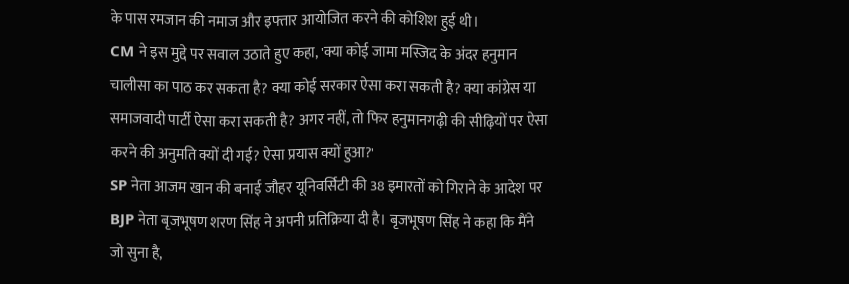के पास रमजान की नमाज और इफ्तार आयोजित करने की कोशिश हुई थी।
CM ने इस मुद्दे पर सवाल उठाते हुए कहा, 'क्या कोई जामा मस्जिद के अंदर हनुमान चालीसा का पाठ कर सकता है? क्या कोई सरकार ऐसा करा सकती है? क्या कांग्रेस या समाजवादी पार्टी ऐसा करा सकती है? अगर नहीं, तो फिर हनुमानगढ़ी की सीढ़ियों पर ऐसा करने की अनुमति क्यों दी गई? ऐसा प्रयास क्यों हुआ?'
SP नेता आजम खान की बनाई जौहर यूनिवर्सिटी की 38 इमारतों को गिराने के आदेश पर BJP नेता बृजभूषण शरण सिंह ने अपनी प्रतिक्रिया दी है। बृजभूषण सिंह ने कहा कि मैंने जो सुना है,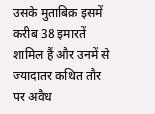उसके मुताबिक़ इसमें करीब 38 इमारतें शामिल हैं और उनमें से ज्यादातर कथित तौर पर अवैध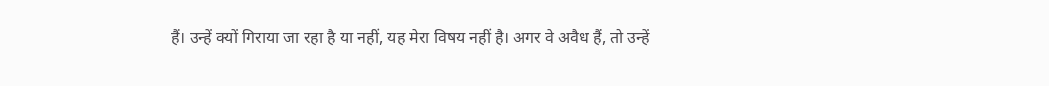हैं। उन्हें क्यों गिराया जा रहा है या नहीं, यह मेरा विषय नहीं है। अगर वे अवैध हैं, तो उन्हें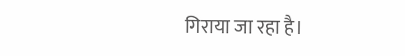गिराया जा रहा है।